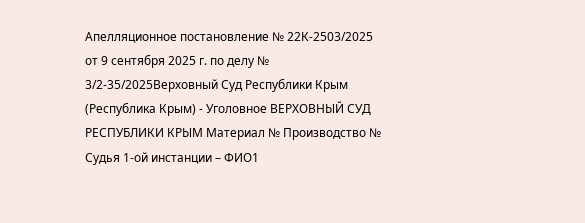Апелляционное постановление № 22К-2503/2025 от 9 сентября 2025 г. по делу № 3/2-35/2025Верховный Суд Республики Крым (Республика Крым) - Уголовное ВЕРХОВНЫЙ СУД РЕСПУБЛИКИ КРЫМ Материал № Производство № Судья 1-ой инстанции – ФИО1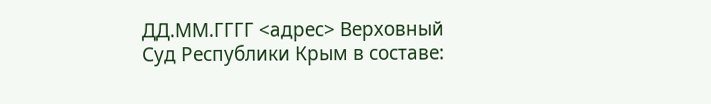ДД.ММ.ГГГГ <адрес> Верховный Суд Республики Крым в составе: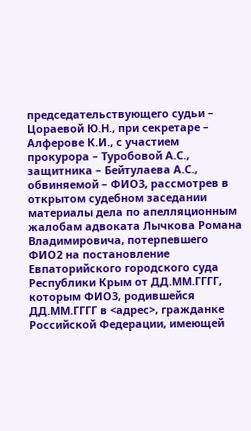председательствующего судьи – Цораевой Ю.Н., при секретаре – Алферове К.И., с участием прокурора – Туробовой А.С., защитника – Бейтулаева А.С., обвиняемой – ФИО3, рассмотрев в открытом судебном заседании материалы дела по апелляционным жалобам адвоката Лычкова Романа Владимировича, потерпевшего ФИО2 на постановление Евпаторийского городского суда Республики Крым от ДД.ММ.ГГГГ, которым ФИО3, родившейся ДД.ММ.ГГГГ в <адрес>, гражданке Российской Федерации, имеющей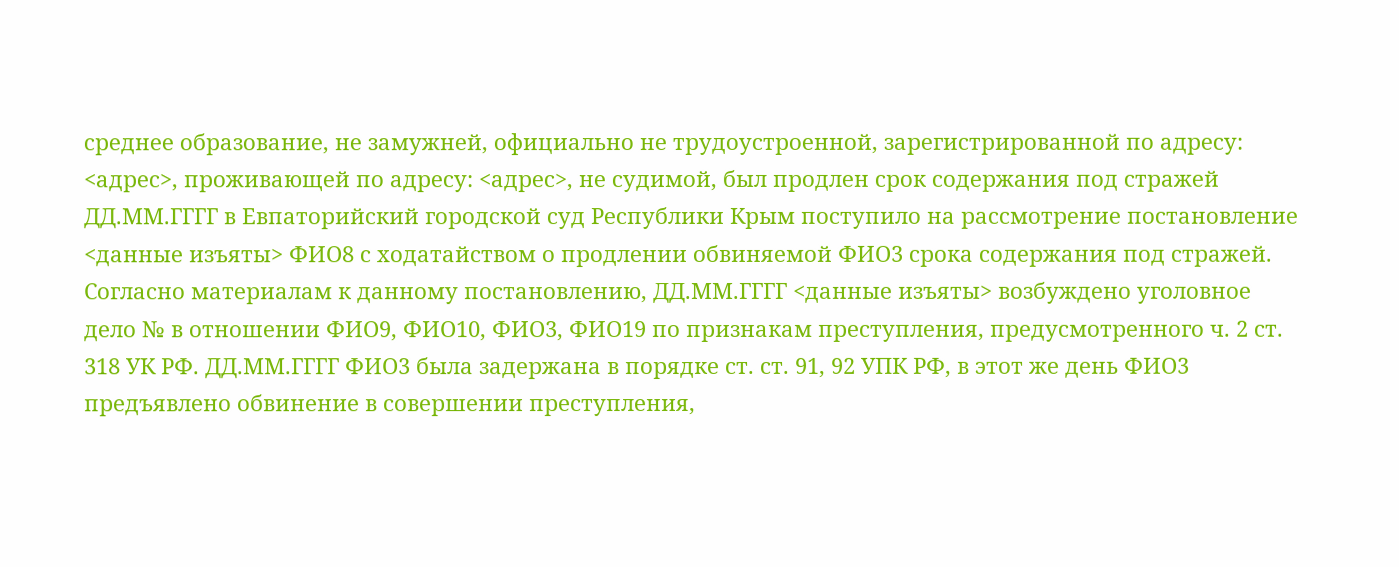среднее образование, не замужней, официально не трудоустроенной, зарегистрированной по адресу: <адрес>, проживающей по адресу: <адрес>, не судимой, был продлен срок содержания под стражей ДД.ММ.ГГГГ в Евпаторийский городской суд Республики Крым поступило на рассмотрение постановление <данные изъяты> ФИО8 с ходатайством о продлении обвиняемой ФИО3 срока содержания под стражей. Согласно материалам к данному постановлению, ДД.ММ.ГГГГ <данные изъяты> возбуждено уголовное дело № в отношении ФИО9, ФИО10, ФИО3, ФИО19 по признакам преступления, предусмотренного ч. 2 ст. 318 УК РФ. ДД.ММ.ГГГГ ФИО3 была задержана в порядке ст. ст. 91, 92 УПК РФ, в этот же день ФИО3 предъявлено обвинение в совершении преступления,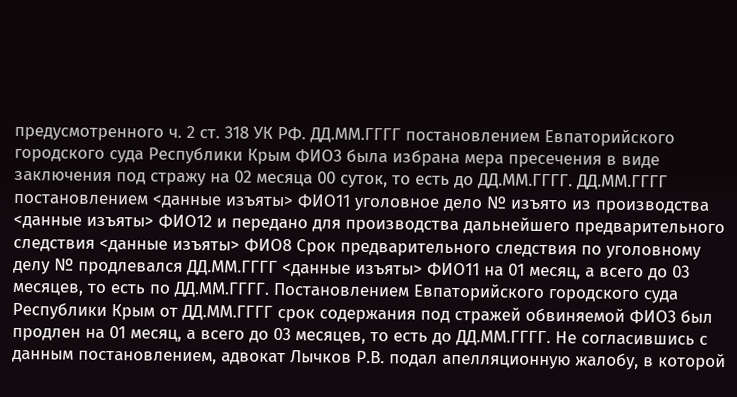предусмотренного ч. 2 ст. 318 УК РФ. ДД.ММ.ГГГГ постановлением Евпаторийского городского суда Республики Крым ФИО3 была избрана мера пресечения в виде заключения под стражу на 02 месяца 00 суток, то есть до ДД.ММ.ГГГГ. ДД.ММ.ГГГГ постановлением <данные изъяты> ФИО11 уголовное дело № изъято из производства <данные изъяты> ФИО12 и передано для производства дальнейшего предварительного следствия <данные изъяты> ФИО8 Срок предварительного следствия по уголовному делу № продлевался ДД.ММ.ГГГГ <данные изъяты> ФИО11 на 01 месяц, а всего до 03 месяцев, то есть по ДД.ММ.ГГГГ. Постановлением Евпаторийского городского суда Республики Крым от ДД.ММ.ГГГГ срок содержания под стражей обвиняемой ФИО3 был продлен на 01 месяц, а всего до 03 месяцев, то есть до ДД.ММ.ГГГГ. Не согласившись с данным постановлением, адвокат Лычков Р.В. подал апелляционную жалобу, в которой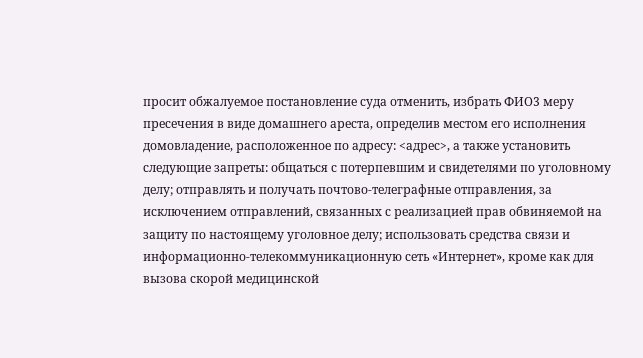просит обжалуемое постановление суда отменить, избрать ФИО3 меру пресечения в виде домашнего ареста, определив местом его исполнения домовладение, расположенное по адресу: <адрес>, а также установить следующие запреты: общаться с потерпевшим и свидетелями по уголовному делу; отправлять и получать почтово-телеграфные отправления, за исключением отправлений, связанных с реализацией прав обвиняемой на защиту по настоящему уголовное делу; использовать средства связи и информационно-телекоммуникационную сеть «Интернет», кроме как для вызова скорой медицинской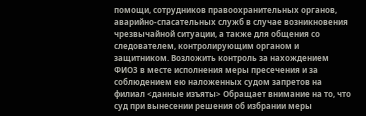помощи, сотрудников правоохранительных органов, аварийно-спасательных служб в случае возникновения чрезвычайной ситуации, а также для общения со следователем, контролирующим органом и защитником. Возложить контроль за нахождением ФИО3 в месте исполнения меры пресечения и за соблюдением ею наложенных судом запретов на филиал <данные изъяты> Обращает внимание на то, что суд при вынесении решения об избрании меры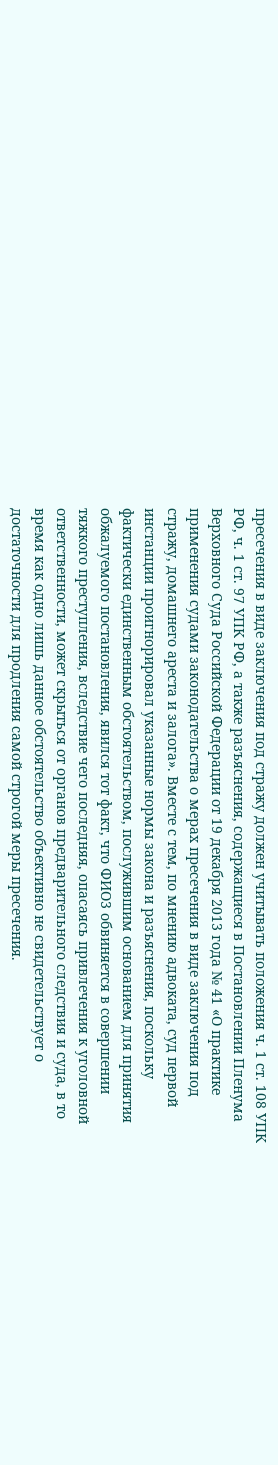пресечения в виде заключения под стражу должен учитывать положения ч. 1 ст. 108 УПК РФ, ч. 1 ст. 97 УПК РФ, а также разъяснения, содержащиеся в Постановлении Пленума Верховного Суда Российской Федерации от 19 декабря 2013 года № 41 «О практике применения судами законодательства о мерах пресечения в виде заключения под стражу, домашнего ареста и залога». Вместе с тем, по мнению адвоката, суд первой инстанции проигнорировал указанные нормы закона и разъяснения, поскольку фактически единственным обстоятельством, послужившим основанием для принятия обжалуемого постановления, явился тот факт, что ФИО3 обвиняется в совершении тяжкого преступления, вследствие чего последняя, опасаясь привлечения к уголовной ответственности, может скрыться от органов предварительного следствия и суда, в то время как одно лишь данное обстоятельство объективно не свидетельствует о достаточности для продления самой строгой меры пресечения.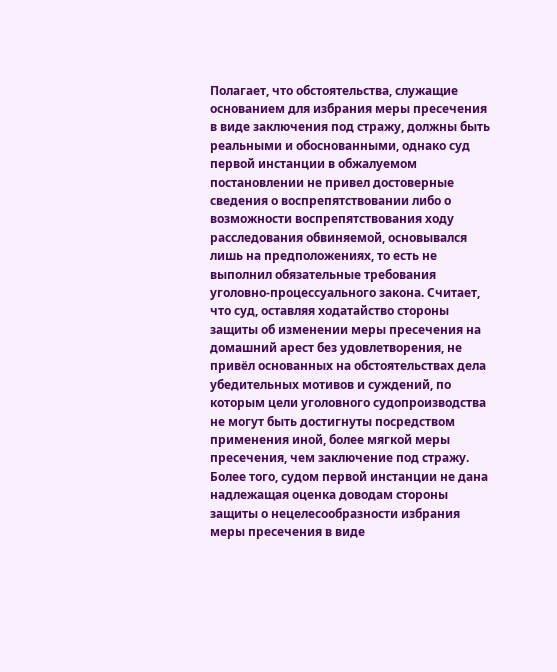Полагает, что обстоятельства, служащие основанием для избрания меры пресечения в виде заключения под стражу, должны быть реальными и обоснованными, однако суд первой инстанции в обжалуемом постановлении не привел достоверные сведения о воспрепятствовании либо о возможности воспрепятствования ходу расследования обвиняемой, основывался лишь на предположениях, то есть не выполнил обязательные требования уголовно-процессуального закона. Считает, что суд, оставляя ходатайство стороны защиты об изменении меры пресечения на домашний арест без удовлетворения, не привёл основанных на обстоятельствах дела убедительных мотивов и суждений, по которым цели уголовного судопроизводства не могут быть достигнуты посредством применения иной, более мягкой меры пресечения, чем заключение под стражу. Более того, судом первой инстанции не дана надлежащая оценка доводам стороны защиты о нецелесообразности избрания меры пресечения в виде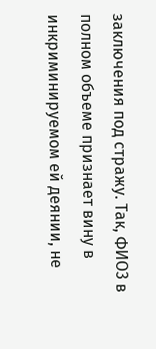заключения под стражу. Так, ФИО3 в полном объеме признает вину в инкриминируемом ей деянии, не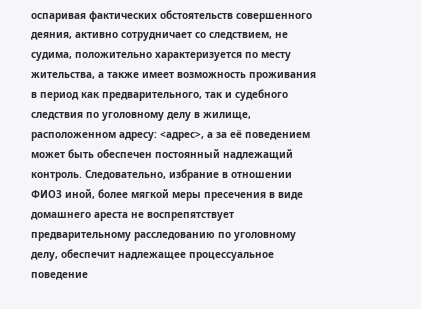оспаривая фактических обстоятельств совершенного деяния, активно сотрудничает со следствием, не судима, положительно характеризуется по месту жительства, а также имеет возможность проживания в период как предварительного, так и судебного следствия по уголовному делу в жилище, расположенном адресу: <адрес>, а за её поведением может быть обеспечен постоянный надлежащий контроль. Следовательно, избрание в отношении ФИО3 иной, более мягкой меры пресечения в виде домашнего ареста не воспрепятствует предварительному расследованию по уголовному делу, обеспечит надлежащее процессуальное поведение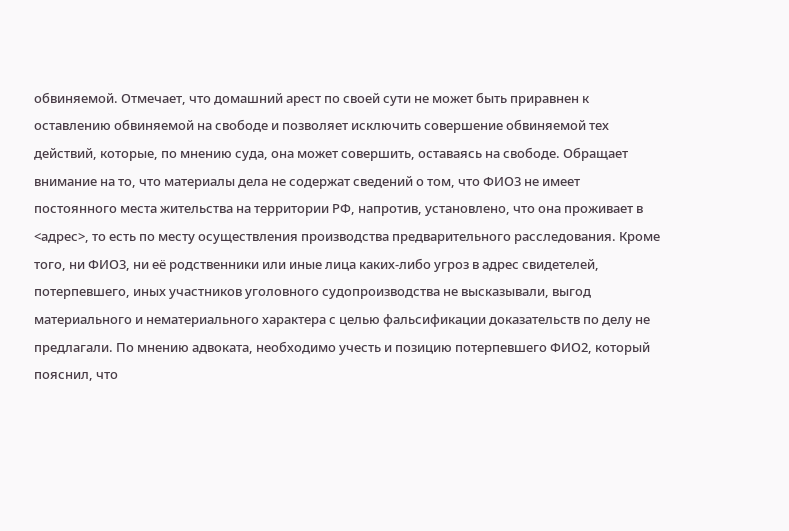обвиняемой. Отмечает, что домашний арест по своей сути не может быть приравнен к оставлению обвиняемой на свободе и позволяет исключить совершение обвиняемой тех действий, которые, по мнению суда, она может совершить, оставаясь на свободе. Обращает внимание на то, что материалы дела не содержат сведений о том, что ФИО3 не имеет постоянного места жительства на территории РФ, напротив, установлено, что она проживает в <адрес>, то есть по месту осуществления производства предварительного расследования. Кроме того, ни ФИО3, ни её родственники или иные лица каких-либо угроз в адрес свидетелей, потерпевшего, иных участников уголовного судопроизводства не высказывали, выгод материального и нематериального характера с целью фальсификации доказательств по делу не предлагали. По мнению адвоката, необходимо учесть и позицию потерпевшего ФИО2, который пояснил, что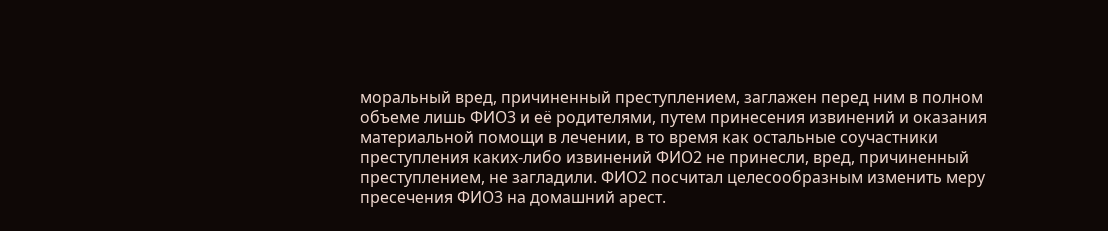моральный вред, причиненный преступлением, заглажен перед ним в полном объеме лишь ФИО3 и её родителями, путем принесения извинений и оказания материальной помощи в лечении, в то время как остальные соучастники преступления каких-либо извинений ФИО2 не принесли, вред, причиненный преступлением, не загладили. ФИО2 посчитал целесообразным изменить меру пресечения ФИО3 на домашний арест.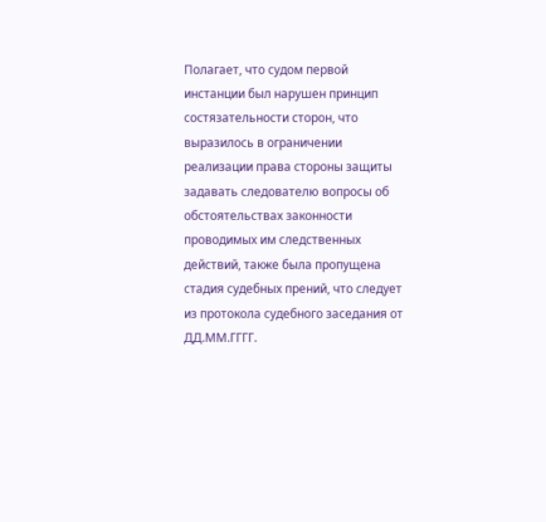Полагает, что судом первой инстанции был нарушен принцип состязательности сторон, что выразилось в ограничении реализации права стороны защиты задавать следователю вопросы об обстоятельствах законности проводимых им следственных действий, также была пропущена стадия судебных прений, что следует из протокола судебного заседания от ДД.ММ.ГГГГ.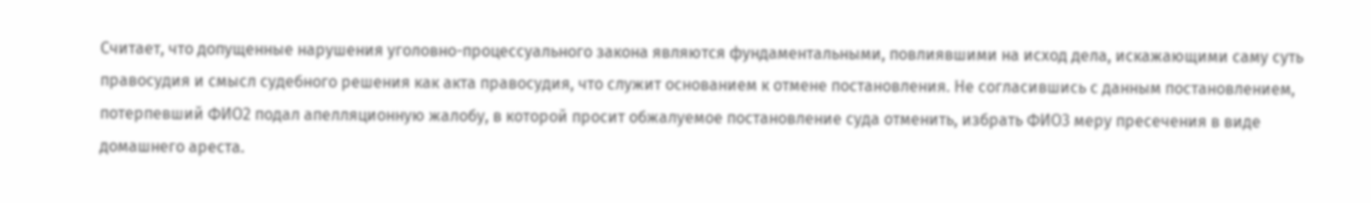Считает, что допущенные нарушения уголовно-процессуального закона являются фундаментальными, повлиявшими на исход дела, искажающими саму суть правосудия и смысл судебного решения как акта правосудия, что служит основанием к отмене постановления. Не согласившись с данным постановлением, потерпевший ФИО2 подал апелляционную жалобу, в которой просит обжалуемое постановление суда отменить, избрать ФИО3 меру пресечения в виде домашнего ареста.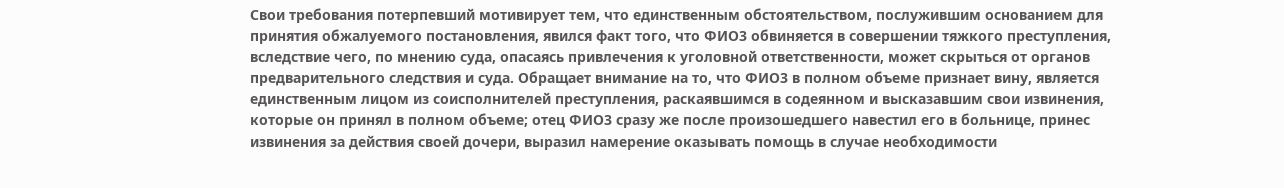Свои требования потерпевший мотивирует тем, что единственным обстоятельством, послужившим основанием для принятия обжалуемого постановления, явился факт того, что ФИО3 обвиняется в совершении тяжкого преступления, вследствие чего, по мнению суда, опасаясь привлечения к уголовной ответственности, может скрыться от органов предварительного следствия и суда. Обращает внимание на то, что ФИО3 в полном объеме признает вину, является единственным лицом из соисполнителей преступления, раскаявшимся в содеянном и высказавшим свои извинения, которые он принял в полном объеме; отец ФИО3 сразу же после произошедшего навестил его в больнице, принес извинения за действия своей дочери, выразил намерение оказывать помощь в случае необходимости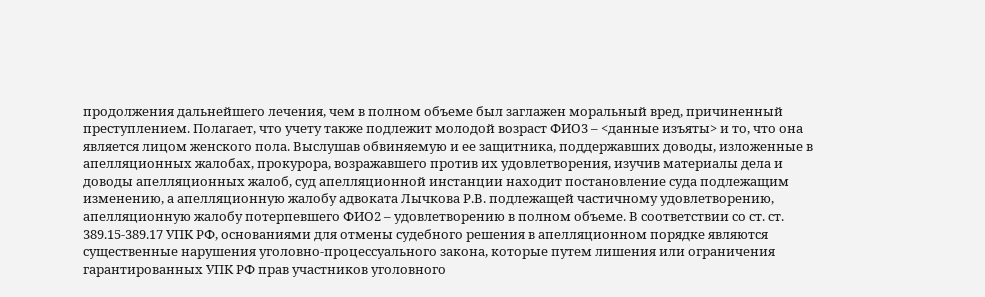продолжения дальнейшего лечения, чем в полном объеме был заглажен моральный вред, причиненный преступлением. Полагает, что учету также подлежит молодой возраст ФИО3 – <данные изъяты> и то, что она является лицом женского пола. Выслушав обвиняемую и ее защитника, поддержавших доводы, изложенные в апелляционных жалобах, прокурора, возражавшего против их удовлетворения, изучив материалы дела и доводы апелляционных жалоб, суд апелляционной инстанции находит постановление суда подлежащим изменению, а апелляционную жалобу адвоката Лычкова Р.В. подлежащей частичному удовлетворению, апелляционную жалобу потерпевшего ФИО2 – удовлетворению в полном объеме. В соответствии со ст. ст. 389.15-389.17 УПК РФ, основаниями для отмены судебного решения в апелляционном порядке являются существенные нарушения уголовно-процессуального закона, которые путем лишения или ограничения гарантированных УПК РФ прав участников уголовного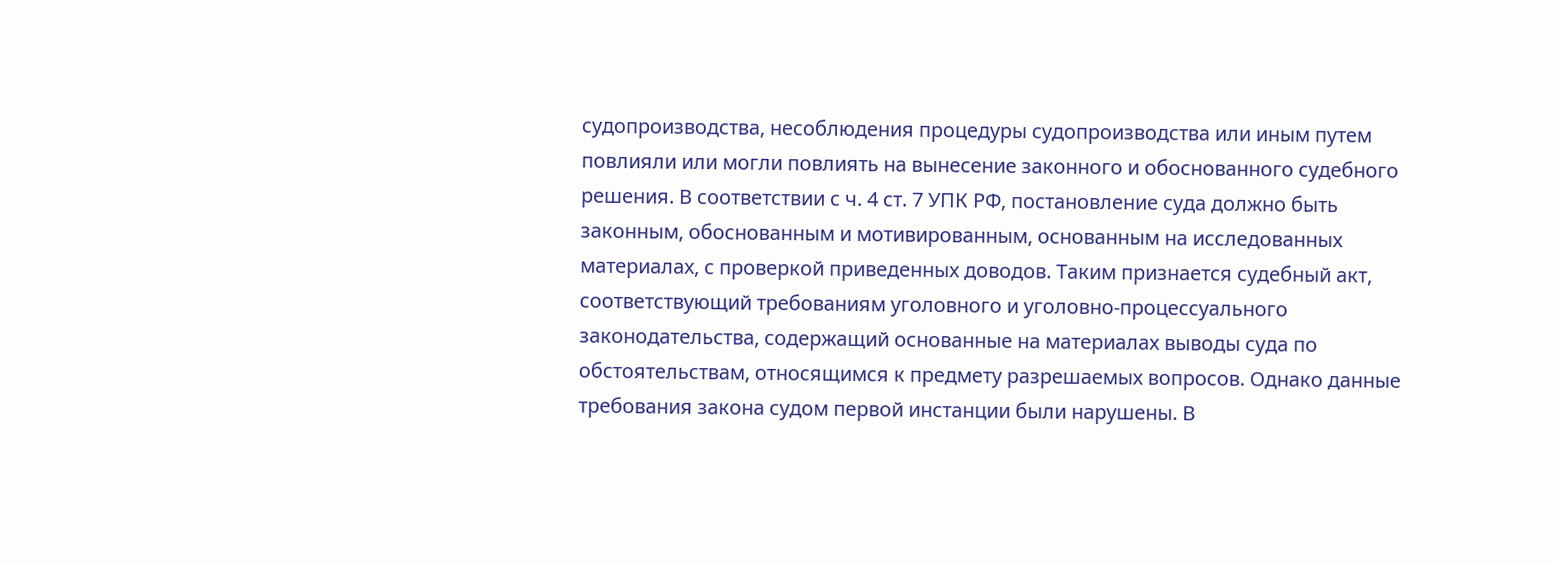судопроизводства, несоблюдения процедуры судопроизводства или иным путем повлияли или могли повлиять на вынесение законного и обоснованного судебного решения. В соответствии с ч. 4 ст. 7 УПК РФ, постановление суда должно быть законным, обоснованным и мотивированным, основанным на исследованных материалах, с проверкой приведенных доводов. Таким признается судебный акт, соответствующий требованиям уголовного и уголовно-процессуального законодательства, содержащий основанные на материалах выводы суда по обстоятельствам, относящимся к предмету разрешаемых вопросов. Однако данные требования закона судом первой инстанции были нарушены. В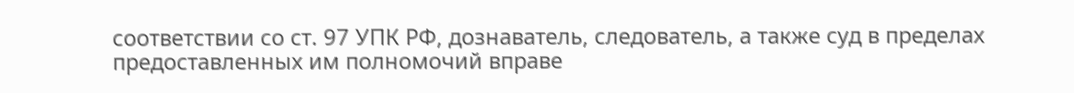соответствии со ст. 97 УПК РФ, дознаватель, следователь, а также суд в пределах предоставленных им полномочий вправе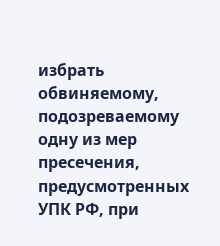избрать обвиняемому, подозреваемому одну из мер пресечения, предусмотренных УПК РФ, при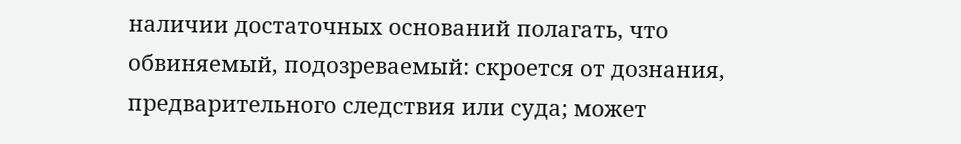наличии достаточных оснований полагать, что обвиняемый, подозреваемый: скроется от дознания, предварительного следствия или суда; может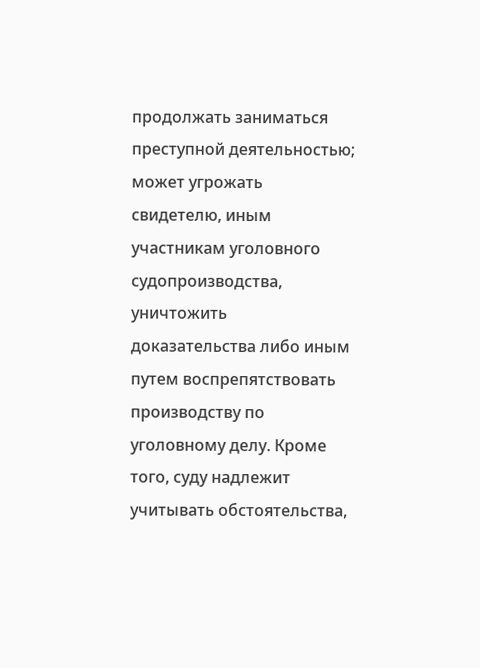продолжать заниматься преступной деятельностью; может угрожать свидетелю, иным участникам уголовного судопроизводства, уничтожить доказательства либо иным путем воспрепятствовать производству по уголовному делу. Кроме того, суду надлежит учитывать обстоятельства,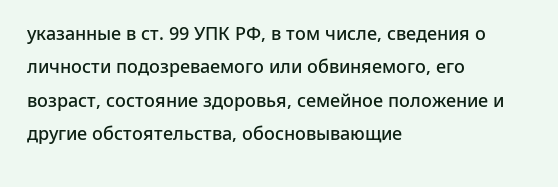указанные в ст. 99 УПК РФ, в том числе, сведения о личности подозреваемого или обвиняемого, его возраст, состояние здоровья, семейное положение и другие обстоятельства, обосновывающие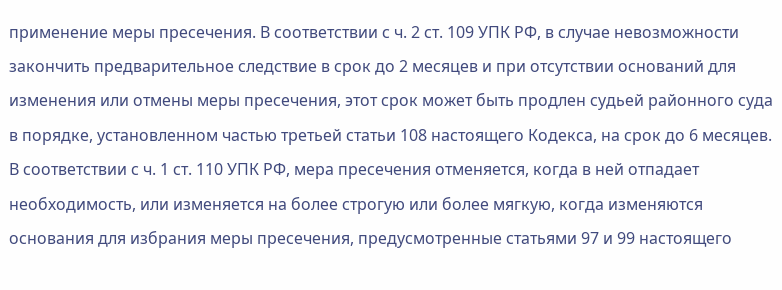применение меры пресечения. В соответствии с ч. 2 ст. 109 УПК РФ, в случае невозможности закончить предварительное следствие в срок до 2 месяцев и при отсутствии оснований для изменения или отмены меры пресечения, этот срок может быть продлен судьей районного суда в порядке, установленном частью третьей статьи 108 настоящего Кодекса, на срок до 6 месяцев. В соответствии с ч. 1 ст. 110 УПК РФ, мера пресечения отменяется, когда в ней отпадает необходимость, или изменяется на более строгую или более мягкую, когда изменяются основания для избрания меры пресечения, предусмотренные статьями 97 и 99 настоящего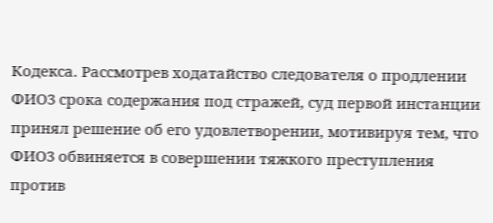Кодекса. Рассмотрев ходатайство следователя о продлении ФИО3 срока содержания под стражей, суд первой инстанции принял решение об его удовлетворении, мотивируя тем, что ФИО3 обвиняется в совершении тяжкого преступления против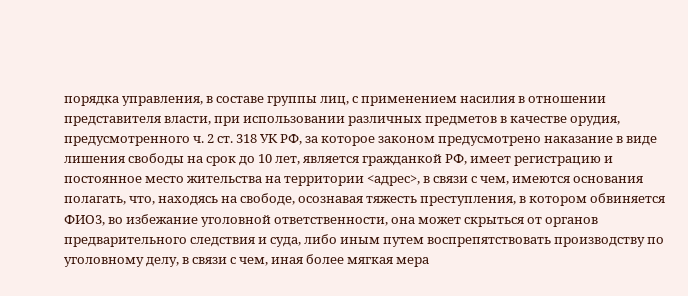порядка управления, в составе группы лиц, с применением насилия в отношении представителя власти, при использовании различных предметов в качестве орудия, предусмотренного ч. 2 ст. 318 УК РФ, за которое законом предусмотрено наказание в виде лишения свободы на срок до 10 лет, является гражданкой РФ, имеет регистрацию и постоянное место жительства на территории <адрес>, в связи с чем, имеются основания полагать, что, находясь на свободе, осознавая тяжесть преступления, в котором обвиняется ФИО3, во избежание уголовной ответственности, она может скрыться от органов предварительного следствия и суда, либо иным путем воспрепятствовать производству по уголовному делу, в связи с чем, иная более мягкая мера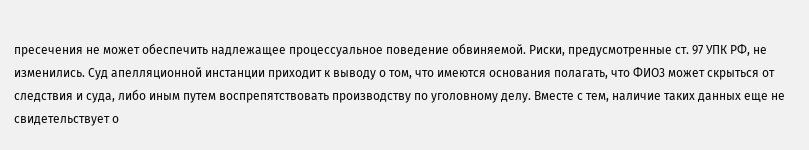пресечения не может обеспечить надлежащее процессуальное поведение обвиняемой. Риски, предусмотренные ст. 97 УПК РФ, не изменились. Суд апелляционной инстанции приходит к выводу о том, что имеются основания полагать, что ФИО3 может скрыться от следствия и суда, либо иным путем воспрепятствовать производству по уголовному делу. Вместе с тем, наличие таких данных еще не свидетельствует о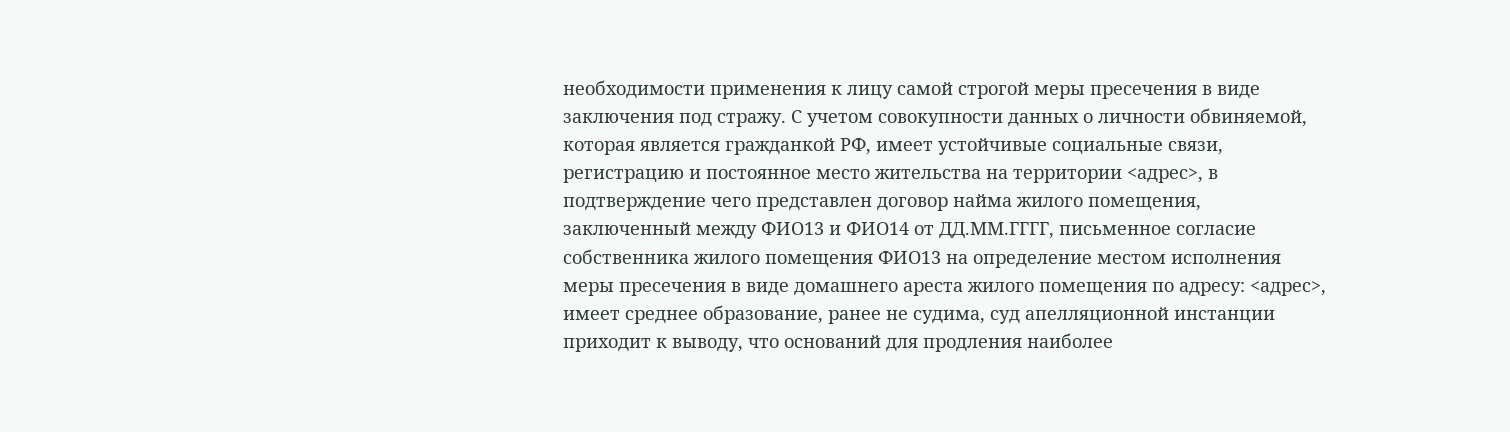необходимости применения к лицу самой строгой меры пресечения в виде заключения под стражу. С учетом совокупности данных о личности обвиняемой, которая является гражданкой РФ, имеет устойчивые социальные связи, регистрацию и постоянное место жительства на территории <адрес>, в подтверждение чего представлен договор найма жилого помещения, заключенный между ФИО13 и ФИО14 от ДД.ММ.ГГГГ, письменное согласие собственника жилого помещения ФИО13 на определение местом исполнения меры пресечения в виде домашнего ареста жилого помещения по адресу: <адрес>, имеет среднее образование, ранее не судима, суд апелляционной инстанции приходит к выводу, что оснований для продления наиболее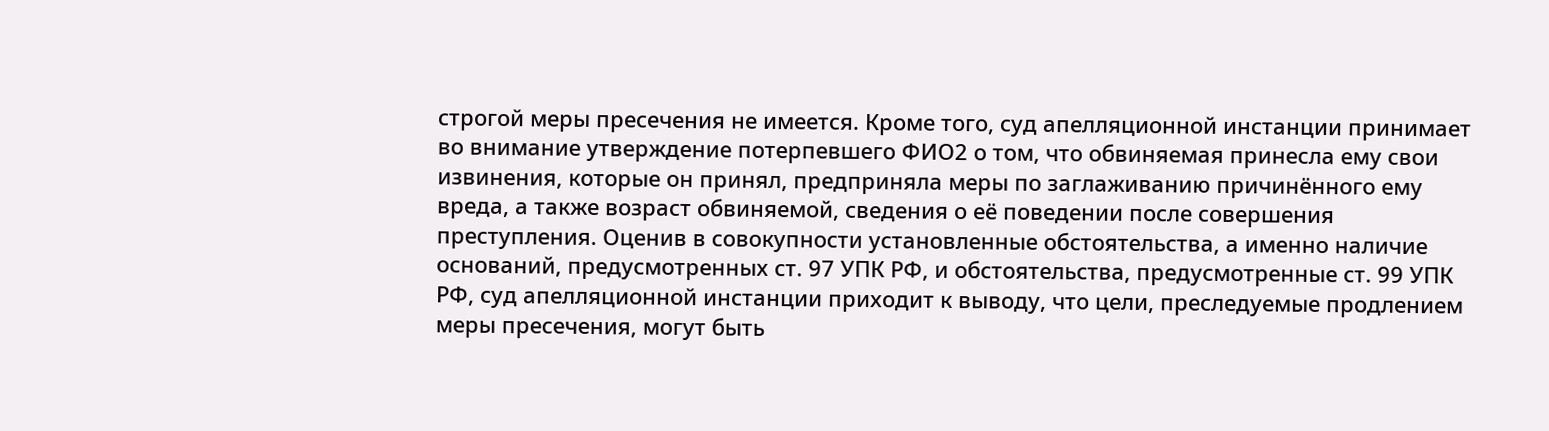строгой меры пресечения не имеется. Кроме того, суд апелляционной инстанции принимает во внимание утверждение потерпевшего ФИО2 о том, что обвиняемая принесла ему свои извинения, которые он принял, предприняла меры по заглаживанию причинённого ему вреда, а также возраст обвиняемой, сведения о её поведении после совершения преступления. Оценив в совокупности установленные обстоятельства, а именно наличие оснований, предусмотренных ст. 97 УПК РФ, и обстоятельства, предусмотренные ст. 99 УПК РФ, суд апелляционной инстанции приходит к выводу, что цели, преследуемые продлением меры пресечения, могут быть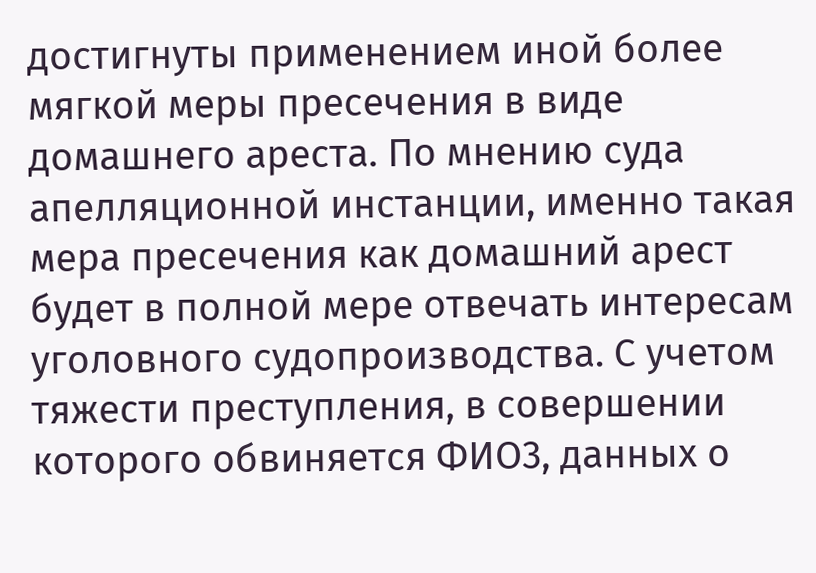достигнуты применением иной более мягкой меры пресечения в виде домашнего ареста. По мнению суда апелляционной инстанции, именно такая мера пресечения как домашний арест будет в полной мере отвечать интересам уголовного судопроизводства. С учетом тяжести преступления, в совершении которого обвиняется ФИО3, данных о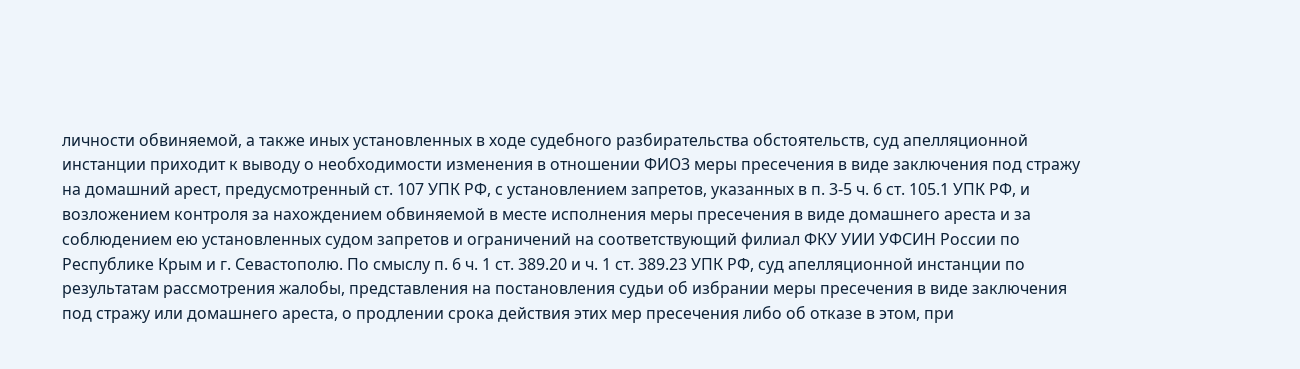личности обвиняемой, а также иных установленных в ходе судебного разбирательства обстоятельств, суд апелляционной инстанции приходит к выводу о необходимости изменения в отношении ФИО3 меры пресечения в виде заключения под стражу на домашний арест, предусмотренный ст. 107 УПК РФ, с установлением запретов, указанных в п. 3-5 ч. 6 ст. 105.1 УПК РФ, и возложением контроля за нахождением обвиняемой в месте исполнения меры пресечения в виде домашнего ареста и за соблюдением ею установленных судом запретов и ограничений на соответствующий филиал ФКУ УИИ УФСИН России по Республике Крым и г. Севастополю. По смыслу п. 6 ч. 1 ст. 389.20 и ч. 1 ст. 389.23 УПК РФ, суд апелляционной инстанции по результатам рассмотрения жалобы, представления на постановления судьи об избрании меры пресечения в виде заключения под стражу или домашнего ареста, о продлении срока действия этих мер пресечения либо об отказе в этом, при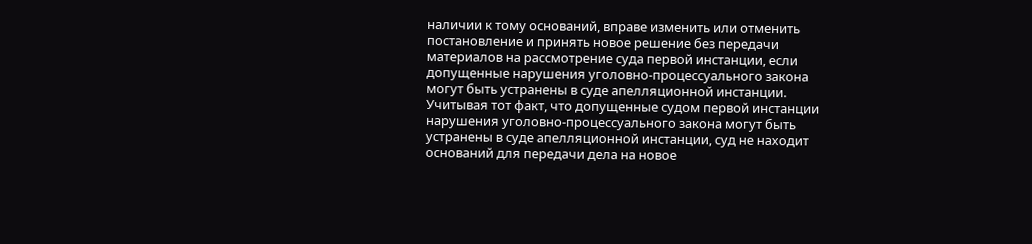наличии к тому оснований, вправе изменить или отменить постановление и принять новое решение без передачи материалов на рассмотрение суда первой инстанции, если допущенные нарушения уголовно-процессуального закона могут быть устранены в суде апелляционной инстанции. Учитывая тот факт, что допущенные судом первой инстанции нарушения уголовно-процессуального закона могут быть устранены в суде апелляционной инстанции, суд не находит оснований для передачи дела на новое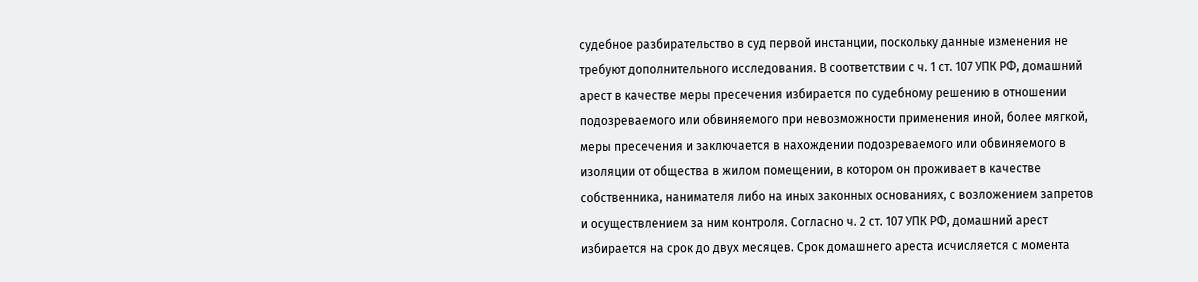судебное разбирательство в суд первой инстанции, поскольку данные изменения не требуют дополнительного исследования. В соответствии с ч. 1 ст. 107 УПК РФ, домашний арест в качестве меры пресечения избирается по судебному решению в отношении подозреваемого или обвиняемого при невозможности применения иной, более мягкой, меры пресечения и заключается в нахождении подозреваемого или обвиняемого в изоляции от общества в жилом помещении, в котором он проживает в качестве собственника, нанимателя либо на иных законных основаниях, с возложением запретов и осуществлением за ним контроля. Согласно ч. 2 ст. 107 УПК РФ, домашний арест избирается на срок до двух месяцев. Срок домашнего ареста исчисляется с момента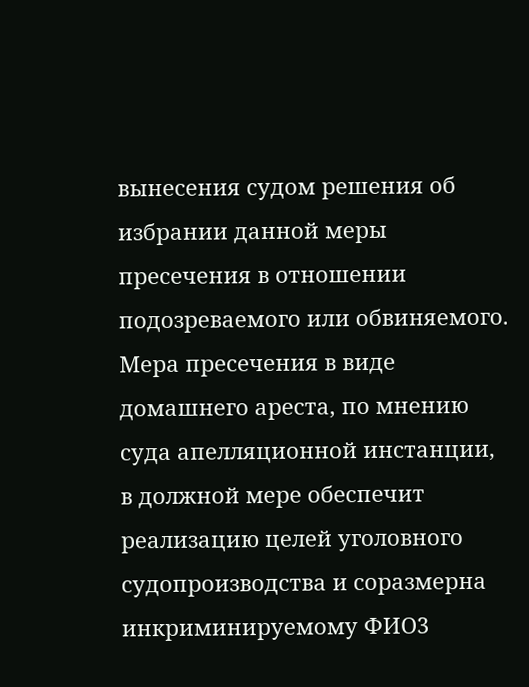вынесения судом решения об избрании данной меры пресечения в отношении подозреваемого или обвиняемого. Мера пресечения в виде домашнего ареста, по мнению суда апелляционной инстанции, в должной мере обеспечит реализацию целей уголовного судопроизводства и соразмерна инкриминируемому ФИО3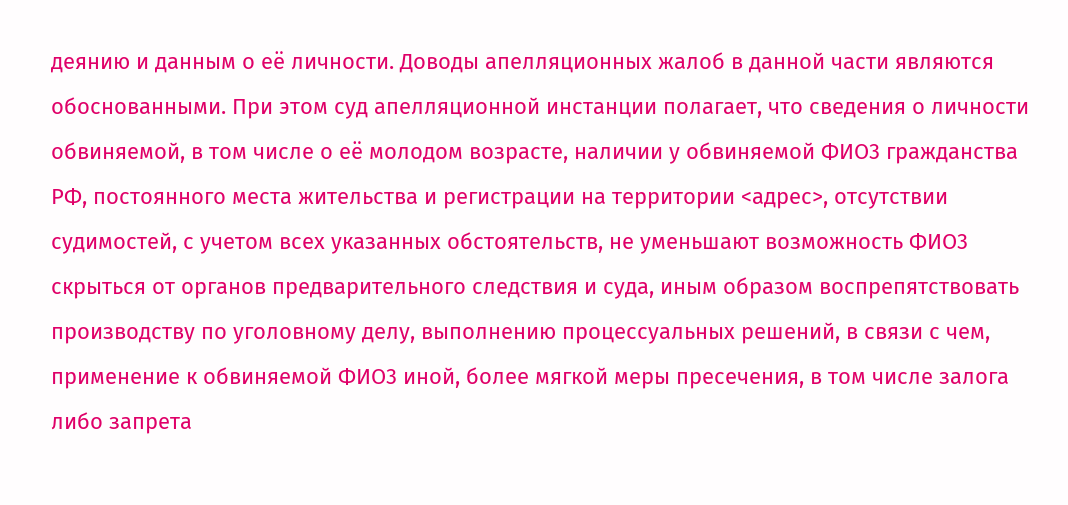деянию и данным о её личности. Доводы апелляционных жалоб в данной части являются обоснованными. При этом суд апелляционной инстанции полагает, что сведения о личности обвиняемой, в том числе о её молодом возрасте, наличии у обвиняемой ФИО3 гражданства РФ, постоянного места жительства и регистрации на территории <адрес>, отсутствии судимостей, с учетом всех указанных обстоятельств, не уменьшают возможность ФИО3 скрыться от органов предварительного следствия и суда, иным образом воспрепятствовать производству по уголовному делу, выполнению процессуальных решений, в связи с чем, применение к обвиняемой ФИО3 иной, более мягкой меры пресечения, в том числе залога либо запрета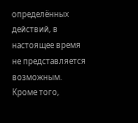определённых действий, в настоящее время не представляется возможным. Кроме того,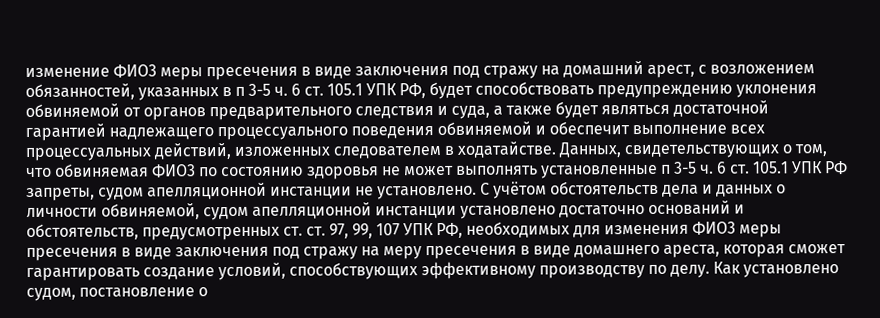изменение ФИО3 меры пресечения в виде заключения под стражу на домашний арест, с возложением обязанностей, указанных в п 3-5 ч. 6 ст. 105.1 УПК РФ, будет способствовать предупреждению уклонения обвиняемой от органов предварительного следствия и суда, а также будет являться достаточной гарантией надлежащего процессуального поведения обвиняемой и обеспечит выполнение всех процессуальных действий, изложенных следователем в ходатайстве. Данных, свидетельствующих о том, что обвиняемая ФИО3 по состоянию здоровья не может выполнять установленные п 3-5 ч. 6 ст. 105.1 УПК РФ запреты, судом апелляционной инстанции не установлено. С учётом обстоятельств дела и данных о личности обвиняемой, судом апелляционной инстанции установлено достаточно оснований и обстоятельств, предусмотренных ст. ст. 97, 99, 107 УПК РФ, необходимых для изменения ФИО3 меры пресечения в виде заключения под стражу на меру пресечения в виде домашнего ареста, которая сможет гарантировать создание условий, способствующих эффективному производству по делу. Как установлено судом, постановление о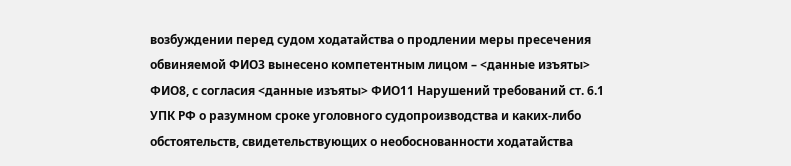возбуждении перед судом ходатайства о продлении меры пресечения обвиняемой ФИО3 вынесено компетентным лицом – <данные изъяты> ФИО8, с согласия <данные изъяты> ФИО11 Нарушений требований ст. 6.1 УПК РФ о разумном сроке уголовного судопроизводства и каких-либо обстоятельств, свидетельствующих о необоснованности ходатайства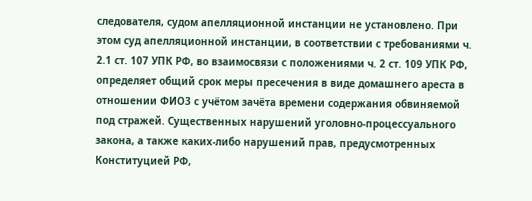следователя, судом апелляционной инстанции не установлено. При этом суд апелляционной инстанции, в соответствии с требованиями ч. 2.1 ст. 107 УПК РФ, во взаимосвязи с положениями ч. 2 ст. 109 УПК РФ, определяет общий срок меры пресечения в виде домашнего ареста в отношении ФИО3 с учётом зачёта времени содержания обвиняемой под стражей. Существенных нарушений уголовно-процессуального закона, а также каких-либо нарушений прав, предусмотренных Конституцией РФ,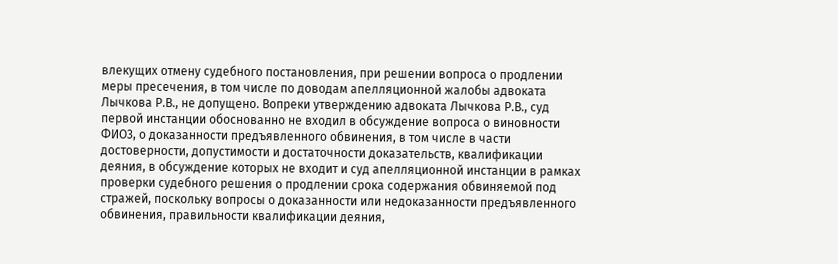влекущих отмену судебного постановления, при решении вопроса о продлении меры пресечения, в том числе по доводам апелляционной жалобы адвоката Лычкова Р.В., не допущено. Вопреки утверждению адвоката Лычкова Р.В., суд первой инстанции обоснованно не входил в обсуждение вопроса о виновности ФИО3, о доказанности предъявленного обвинения, в том числе в части достоверности, допустимости и достаточности доказательств, квалификации деяния, в обсуждение которых не входит и суд апелляционной инстанции в рамках проверки судебного решения о продлении срока содержания обвиняемой под стражей, поскольку вопросы о доказанности или недоказанности предъявленного обвинения, правильности квалификации деяния,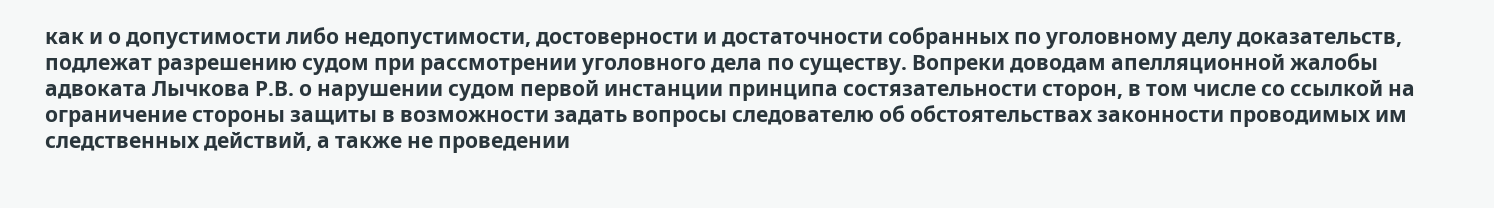как и о допустимости либо недопустимости, достоверности и достаточности собранных по уголовному делу доказательств, подлежат разрешению судом при рассмотрении уголовного дела по существу. Вопреки доводам апелляционной жалобы адвоката Лычкова Р.В. о нарушении судом первой инстанции принципа состязательности сторон, в том числе со ссылкой на ограничение стороны защиты в возможности задать вопросы следователю об обстоятельствах законности проводимых им следственных действий, а также не проведении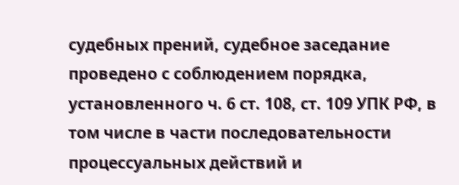судебных прений, судебное заседание проведено с соблюдением порядка, установленного ч. 6 ст. 108, ст. 109 УПК РФ, в том числе в части последовательности процессуальных действий и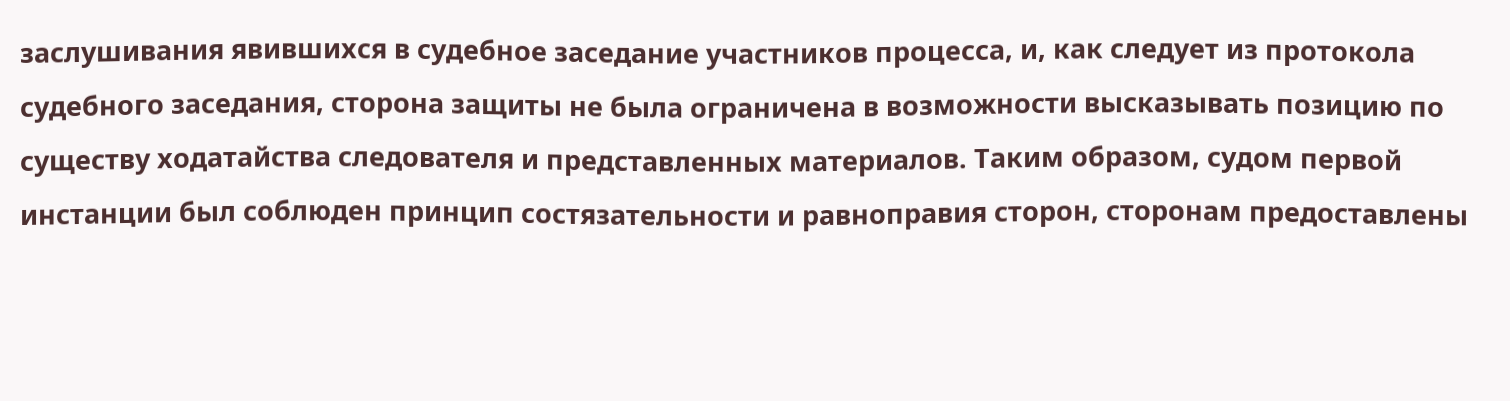заслушивания явившихся в судебное заседание участников процесса, и, как следует из протокола судебного заседания, сторона защиты не была ограничена в возможности высказывать позицию по существу ходатайства следователя и представленных материалов. Таким образом, судом первой инстанции был соблюден принцип состязательности и равноправия сторон, сторонам предоставлены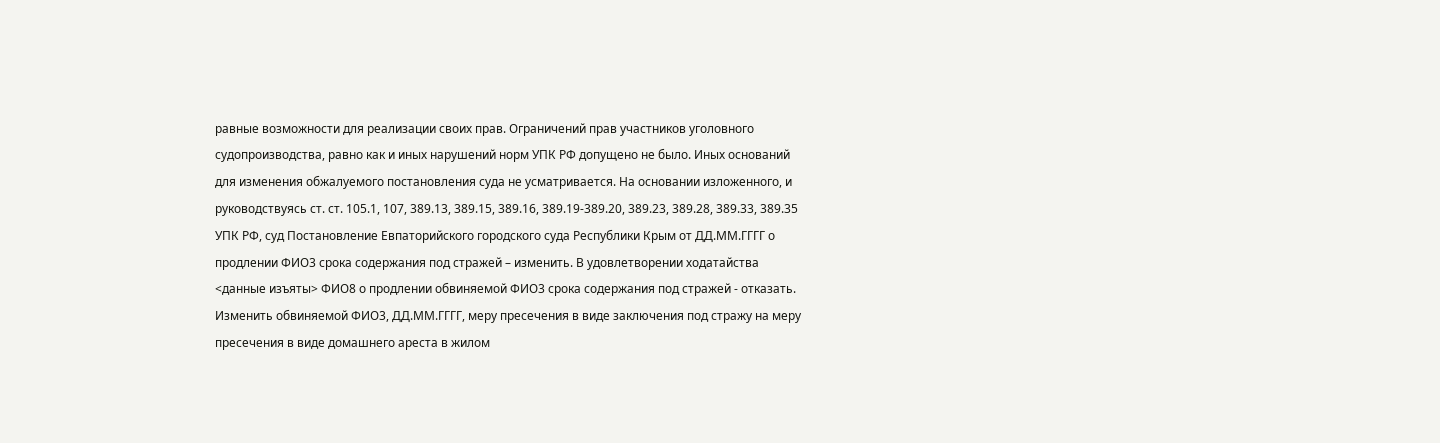равные возможности для реализации своих прав. Ограничений прав участников уголовного судопроизводства, равно как и иных нарушений норм УПК РФ допущено не было. Иных оснований для изменения обжалуемого постановления суда не усматривается. На основании изложенного, и руководствуясь ст. ст. 105.1, 107, 389.13, 389.15, 389.16, 389.19-389.20, 389.23, 389.28, 389.33, 389.35 УПК РФ, суд Постановление Евпаторийского городского суда Республики Крым от ДД.ММ.ГГГГ о продлении ФИО3 срока содержания под стражей – изменить. В удовлетворении ходатайства <данные изъяты> ФИО8 о продлении обвиняемой ФИО3 срока содержания под стражей - отказать. Изменить обвиняемой ФИО3, ДД.ММ.ГГГГ, меру пресечения в виде заключения под стражу на меру пресечения в виде домашнего ареста в жилом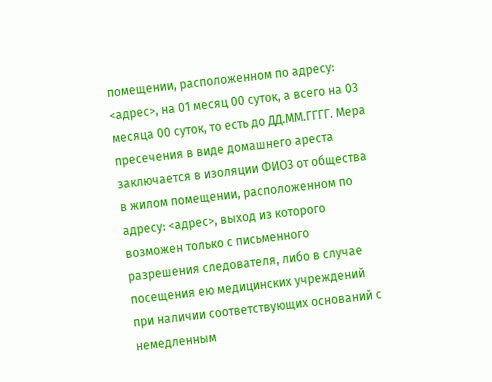помещении, расположенном по адресу: <адрес>, на 01 месяц 00 суток, а всего на 03 месяца 00 суток, то есть до ДД.ММ.ГГГГ. Мера пресечения в виде домашнего ареста заключается в изоляции ФИО3 от общества в жилом помещении, расположенном по адресу: <адрес>, выход из которого возможен только с письменного разрешения следователя, либо в случае посещения ею медицинских учреждений при наличии соответствующих оснований с немедленным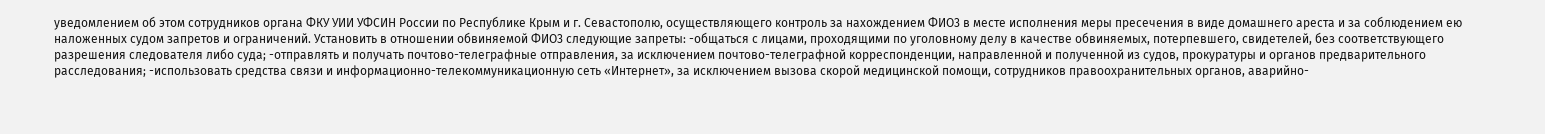уведомлением об этом сотрудников органа ФКУ УИИ УФСИН России по Республике Крым и г. Севастополю, осуществляющего контроль за нахождением ФИО3 в месте исполнения меры пресечения в виде домашнего ареста и за соблюдением ею наложенных судом запретов и ограничений. Установить в отношении обвиняемой ФИО3 следующие запреты: -общаться с лицами, проходящими по уголовному делу в качестве обвиняемых, потерпевшего, свидетелей, без соответствующего разрешения следователя либо суда; -отправлять и получать почтово-телеграфные отправления, за исключением почтово-телеграфной корреспонденции, направленной и полученной из судов, прокуратуры и органов предварительного расследования; -использовать средства связи и информационно-телекоммуникационную сеть «Интернет», за исключением вызова скорой медицинской помощи, сотрудников правоохранительных органов, аварийно-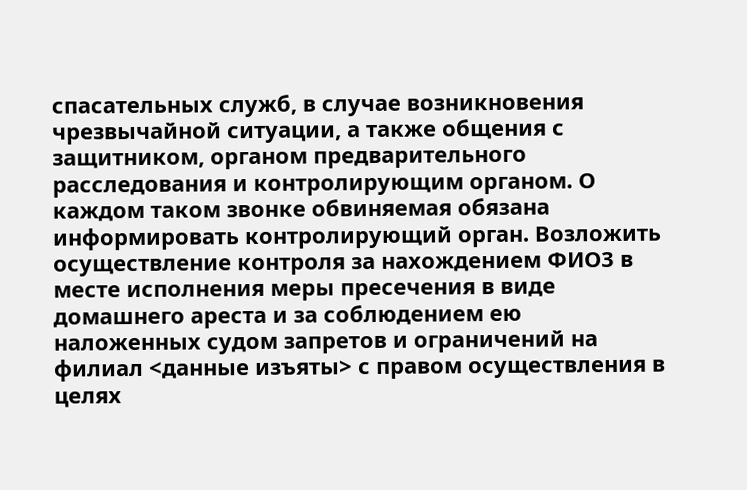спасательных служб, в случае возникновения чрезвычайной ситуации, а также общения с защитником, органом предварительного расследования и контролирующим органом. О каждом таком звонке обвиняемая обязана информировать контролирующий орган. Возложить осуществление контроля за нахождением ФИО3 в месте исполнения меры пресечения в виде домашнего ареста и за соблюдением ею наложенных судом запретов и ограничений на филиал <данные изъяты> с правом осуществления в целях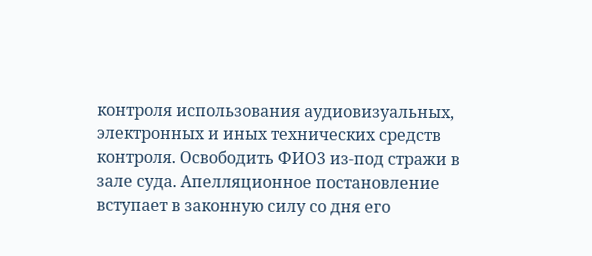контроля использования аудиовизуальных, электронных и иных технических средств контроля. Освободить ФИО3 из-под стражи в зале суда. Апелляционное постановление вступает в законную силу со дня его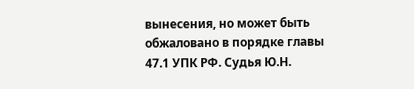вынесения, но может быть обжаловано в порядке главы 47.1 УПК РФ. Судья Ю.Н.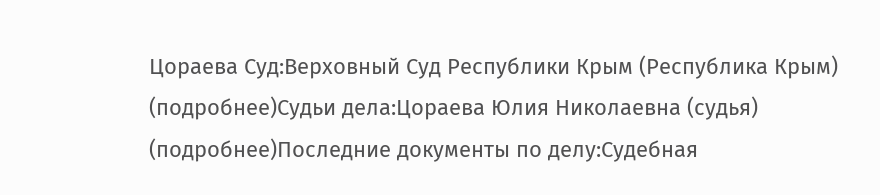Цораева Суд:Верховный Суд Республики Крым (Республика Крым) (подробнее)Судьи дела:Цораева Юлия Николаевна (судья) (подробнее)Последние документы по делу:Судебная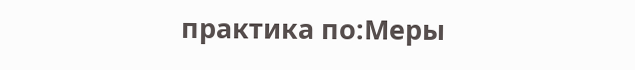практика по:Меры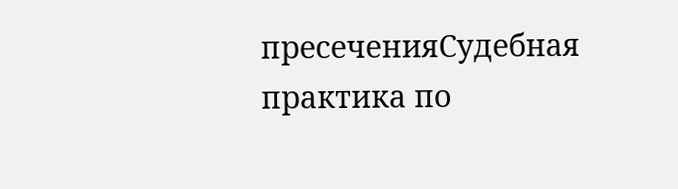пресеченияСудебная практика по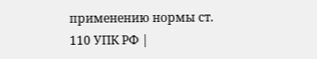применению нормы ст. 110 УПК РФ |